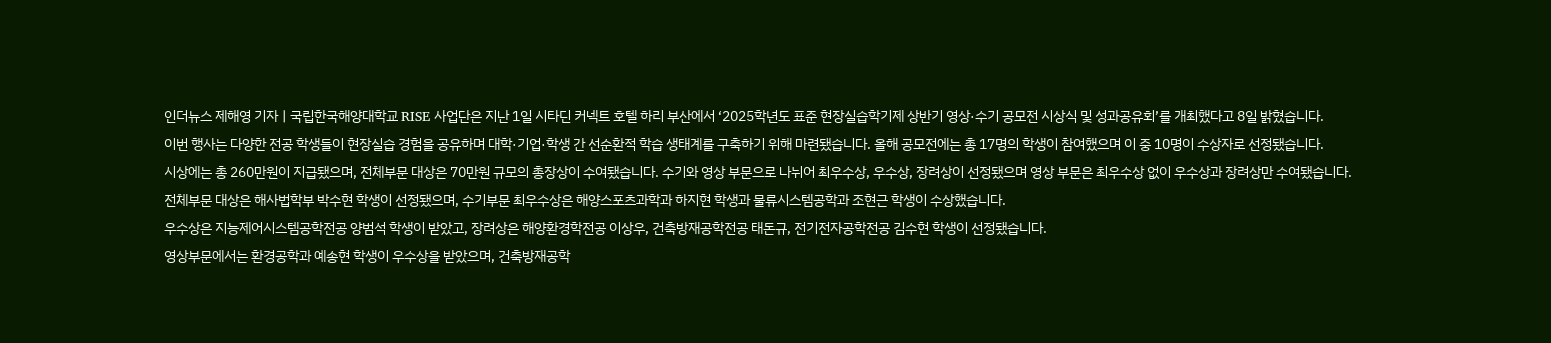인더뉴스 제해영 기자ㅣ국립한국해양대학교 RISE 사업단은 지난 1일 시타딘 커넥트 호텔 하리 부산에서 ‘2025학년도 표준 현장실습학기제 상반기 영상·수기 공모전 시상식 및 성과공유회’를 개최했다고 8일 밝혔습니다.
이번 행사는 다양한 전공 학생들이 현장실습 경험을 공유하며 대학·기업·학생 간 선순환적 학습 생태계를 구축하기 위해 마련됐습니다. 올해 공모전에는 총 17명의 학생이 참여했으며 이 중 10명이 수상자로 선정됐습니다.
시상에는 총 260만원이 지급됐으며, 전체부문 대상은 70만원 규모의 총장상이 수여됐습니다. 수기와 영상 부문으로 나뉘어 최우수상, 우수상, 장려상이 선정됐으며 영상 부문은 최우수상 없이 우수상과 장려상만 수여됐습니다.
전체부문 대상은 해사법학부 박수현 학생이 선정됐으며, 수기부문 최우수상은 해양스포츠과학과 하지현 학생과 물류시스템공학과 조현근 학생이 수상했습니다.
우수상은 지능제어시스템공학전공 양범석 학생이 받았고, 장려상은 해양환경학전공 이상우, 건축방재공학전공 태돈규, 전기전자공학전공 김수현 학생이 선정됐습니다.
영상부문에서는 환경공학과 예송현 학생이 우수상을 받았으며, 건축방재공학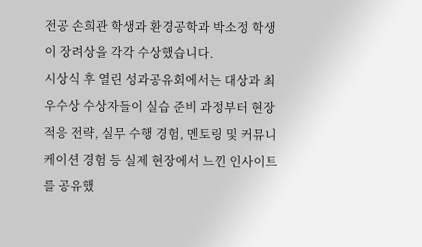전공 손희관 학생과 환경공학과 박소정 학생이 장려상을 각각 수상했습니다.
시상식 후 열린 성과공유회에서는 대상과 최우수상 수상자들이 실습 준비 과정부터 현장 적응 전략, 실무 수행 경험, 멘토링 및 커뮤니케이션 경험 등 실제 현장에서 느낀 인사이트를 공유했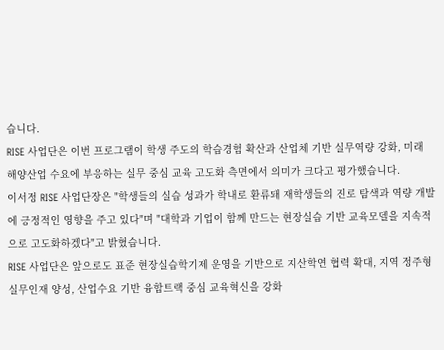습니다.
RISE 사업단은 이번 프로그램이 학생 주도의 학습경험 확산과 산업체 기반 실무역량 강화, 미래 해양산업 수요에 부응하는 실무 중심 교육 고도화 측면에서 의미가 크다고 평가했습니다.
이서정 RISE 사업단장은 "학생들의 실습 성과가 학내로 환류돼 재학생들의 진로 탐색과 역량 개발에 긍정적인 영향을 주고 있다"며 "대학과 기업이 함께 만드는 현장실습 기반 교육모델을 지속적으로 고도화하겠다"고 밝혔습니다.
RISE 사업단은 앞으로도 표준 현장실습학기제 운영을 기반으로 지산학연 협력 확대, 지역 정주형 실무인재 양성, 산업수요 기반 융합트랙 중심 교육혁신을 강화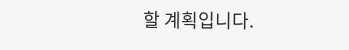할 계획입니다.